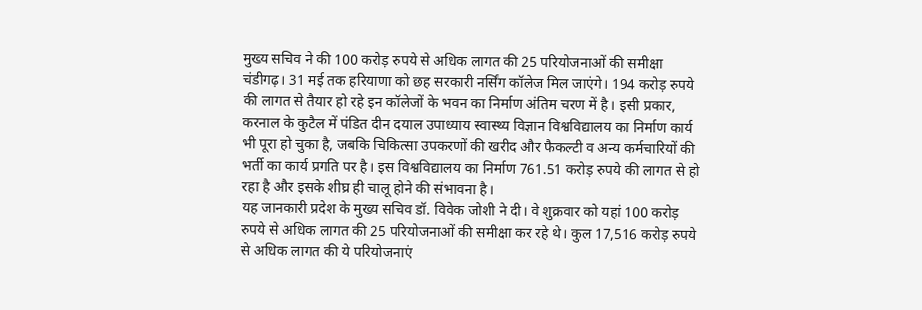मुख्य सचिव ने की 100 करोड़ रुपये से अधिक लागत की 25 परियोजनाओं की समीक्षा
चंडीगढ़। 31 मई तक हरियाणा को छह सरकारी नर्सिंग कॉलेज मिल जाएंगे। 194 करोड़ रुपये की लागत से तैयार हो रहे इन कॉलेजों के भवन का निर्माण अंतिम चरण में है। इसी प्रकार, करनाल के कुटैल में पंडित दीन दयाल उपाध्याय स्वास्थ्य विज्ञान विश्वविद्यालय का निर्माण कार्य भी पूरा हो चुका है, जबकि चिकित्सा उपकरणों की खरीद और फैकल्टी व अन्य कर्मचारियों की भर्ती का कार्य प्रगति पर है। इस विश्वविद्यालय का निर्माण 761.51 करोड़ रुपये की लागत से हो रहा है और इसके शीघ्र ही चालू होने की संभावना है।
यह जानकारी प्रदेश के मुख्य सचिव डॉ. विवेक जोशी ने दी। वे शुक्रवार को यहां 100 करोड़ रुपये से अधिक लागत की 25 परियोजनाओं की समीक्षा कर रहे थे। कुल 17,516 करोड़ रुपये से अधिक लागत की ये परियोजनाएं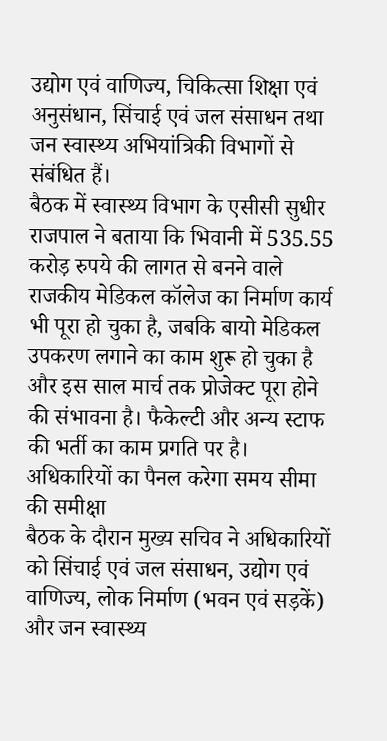उद्योग एवं वाणिज्य, चिकित्सा शिक्षा एवं अनुसंधान, सिंचाई एवं जल संसाधन तथा जन स्वास्थ्य अभियांत्रिकी विभागों से संबंधित हैं।
बैठक में स्वास्थ्य विभाग के एसीसी सुधीर राजपाल ने बताया कि भिवानी में 535.55 करोड़ रुपये की लागत से बनने वाले राजकीय मेडिकल कॉलेज का निर्माण कार्य भी पूरा हो चुका है, जबकि बायो मेडिकल उपकरण लगाने का काम शुरू हो चुका है और इस साल मार्च तक प्रोजेक्ट पूरा होने की संभावना है। फैकेल्टी और अन्य स्टाफ की भर्ती का काम प्रगति पर है।
अधिकारियों का पैनल करेगा समय सीमा की समीक्षा
बैठक के दौरान मुख्य सचिव ने अधिकारियों को सिंचाई एवं जल संसाधन, उद्योग एवं वाणिज्य, लोक निर्माण (भवन एवं सड़कें) और जन स्वास्थ्य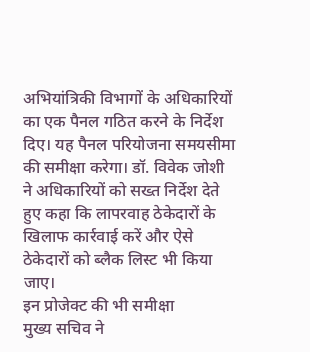अभियांत्रिकी विभागों के अधिकारियों का एक पैनल गठित करने के निर्देश दिए। यह पैनल परियोजना समयसीमा की समीक्षा करेगा। डॉ. विवेक जोशी ने अधिकारियों को सख्त निर्देश देते हुए कहा कि लापरवाह ठेकेदारों के खिलाफ कार्रवाई करें और ऐसे ठेकेदारों को ब्लैक लिस्ट भी किया जाए।
इन प्रोजेक्ट की भी समीक्षा
मुख्य सचिव ने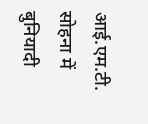आई.एम.टी. सोहना में बुनियादी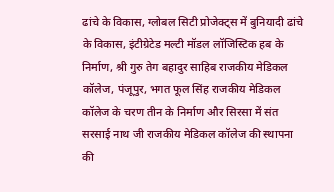ढांचे के विकास, ग्लोबल सिटी प्रोजेक्ट्स में बुनियादी ढांचे के विकास, इंटीग्रेटेड मल्टी मॉडल लॉजिस्टिक हब के निर्माण, श्री गुरु तेग बहादुर साहिब राजकीय मेडिकल कॉलेज, पंजूपुर, भगत फूल सिंह राजकीय मेडिकल कॉलेज के चरण तीन के निर्माण और सिरसा में संत सरसाई नाथ जी राजकीय मेडिकल कॉलेज की स्थापना की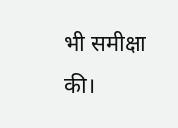भी समीक्षा की।